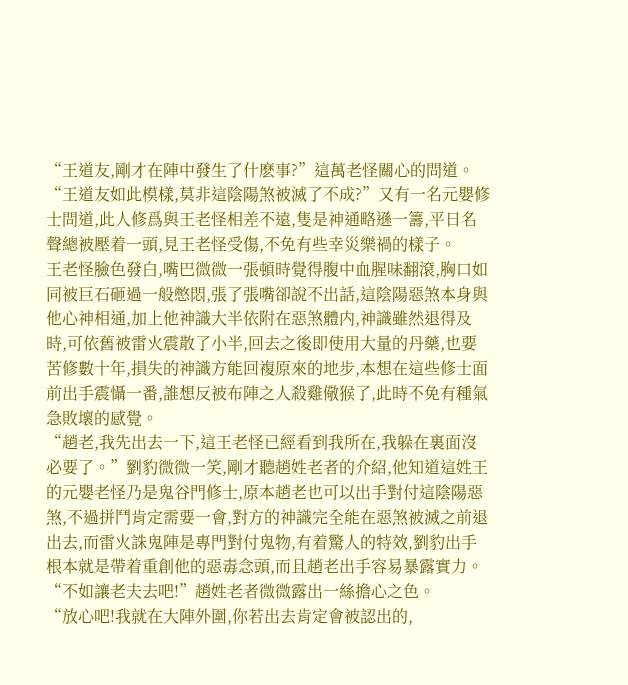“王道友,剛才在陣中發生了什麽事?”這萬老怪關心的問道。
“王道友如此模樣,莫非這陰陽煞被滅了不成?”又有一名元嬰修士問道,此人修爲與王老怪相差不遠,隻是神通略遜一籌,平日名聲總被壓着一頭,見王老怪受傷,不免有些幸災樂禍的樣子。
王老怪臉色發白,嘴巴微微一張頓時覺得腹中血腥味翻滾,胸口如同被巨石砸過一般憋悶,張了張嘴卻說不出話,這陰陽惡煞本身與他心神相通,加上他神識大半依附在惡煞體内,神識雖然退得及時,可依舊被雷火震散了小半,回去之後即使用大量的丹藥,也要苦修數十年,損失的神識方能回複原來的地步,本想在這些修士面前出手震懾一番,誰想反被布陣之人殺雞儆猴了,此時不免有種氣急敗壞的感覺。
“趙老,我先出去一下,這王老怪已經看到我所在,我躲在裏面沒必要了。”劉豹微微一笑,剛才聽趙姓老者的介紹,他知道這姓王的元嬰老怪乃是鬼谷門修士,原本趙老也可以出手對付這陰陽惡煞,不過拼鬥肯定需要一會,對方的神識完全能在惡煞被滅之前退出去,而雷火誅鬼陣是專門對付鬼物,有着驚人的特效,劉豹出手根本就是帶着重創他的惡毒念頭,而且趙老出手容易暴露實力。
“不如讓老夫去吧!”趙姓老者微微露出一絲擔心之色。
“放心吧!我就在大陣外圍,你若出去肯定會被認出的,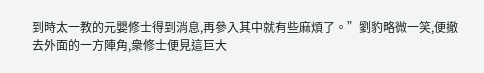到時太一教的元嬰修士得到消息,再參入其中就有些麻煩了。”劉豹略微一笑,便撤去外面的一方陣角,衆修士便見這巨大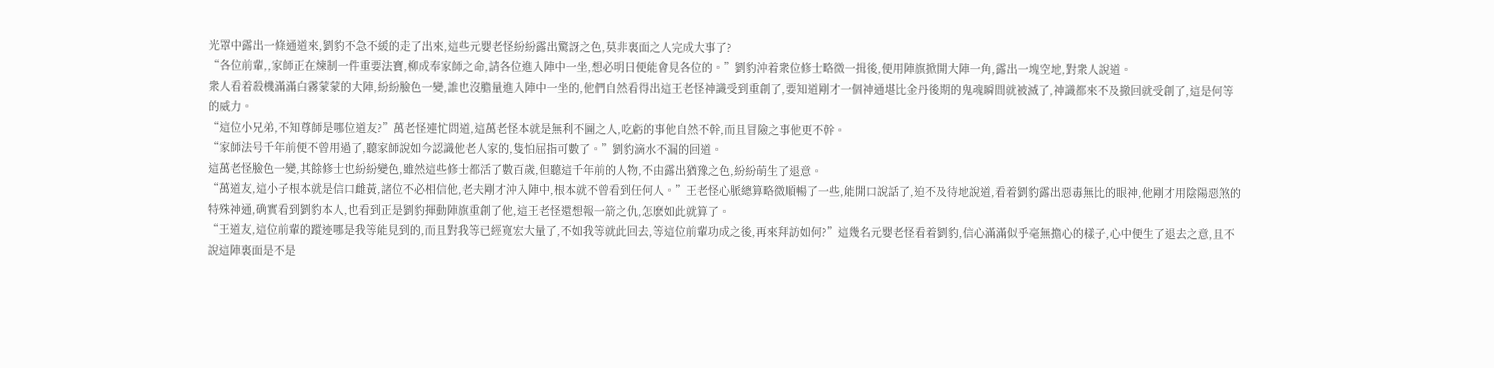光罩中露出一條通道來,劉豹不急不緩的走了出來,這些元嬰老怪紛紛露出驚訝之色,莫非裏面之人完成大事了?
“各位前輩,,家師正在煉制一件重要法寶,柳成奉家師之命,請各位進入陣中一坐,想必明日便能會見各位的。”劉豹沖着衆位修士略微一揖後,便用陣旗掀開大陣一角,露出一塊空地,對衆人說道。
衆人看着殺機滿滿白霧蒙蒙的大陣,紛紛臉色一變,誰也沒膽量進入陣中一坐的,他們自然看得出這王老怪神識受到重創了,要知道剛才一個神通堪比金丹後期的鬼魂瞬間就被滅了,神識都來不及撤回就受創了,這是何等的威力。
“這位小兄弟,不知尊師是哪位道友?”萬老怪連忙問道,這萬老怪本就是無利不圖之人,吃虧的事他自然不幹,而且冒險之事他更不幹。
“家師法号千年前便不曾用過了,聽家師說如今認識他老人家的,隻怕屈指可數了。”劉豹滴水不漏的回道。
這萬老怪臉色一變,其餘修士也紛紛變色,雖然這些修士都活了數百歲,但聽這千年前的人物,不由露出猶豫之色,紛紛萌生了退意。
“萬道友,這小子根本就是信口雌黃,諸位不必相信他,老夫剛才沖入陣中,根本就不曾看到任何人。”王老怪心脈總算略微順暢了一些,能開口說話了,迫不及待地說道,看着劉豹露出惡毒無比的眼神,他剛才用陰陽惡煞的特殊神通,确實看到劉豹本人,也看到正是劉豹揮動陣旗重創了他,這王老怪還想報一箭之仇,怎麽如此就算了。
“王道友,這位前輩的蹤迹哪是我等能見到的,而且對我等已經寬宏大量了,不如我等就此回去,等這位前輩功成之後,再來拜訪如何?”這幾名元嬰老怪看着劉豹,信心滿滿似乎毫無擔心的樣子,心中便生了退去之意,且不說這陣裏面是不是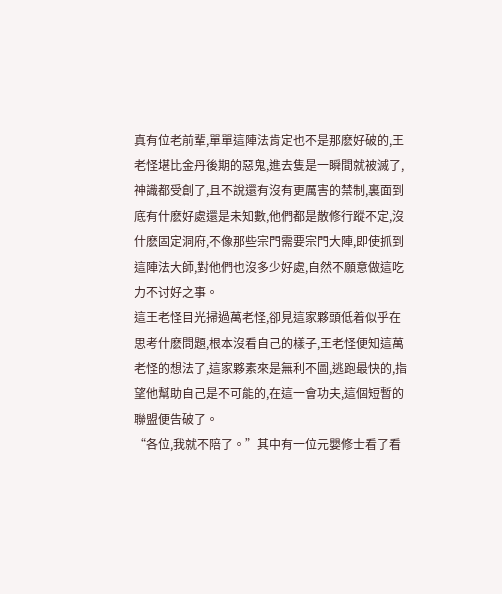真有位老前輩,單單這陣法肯定也不是那麽好破的,王老怪堪比金丹後期的惡鬼,進去隻是一瞬間就被滅了,神識都受創了,且不說還有沒有更厲害的禁制,裏面到底有什麽好處還是未知數,他們都是散修行蹤不定,沒什麽固定洞府,不像那些宗門需要宗門大陣,即使抓到這陣法大師,對他們也沒多少好處,自然不願意做這吃力不讨好之事。
這王老怪目光掃過萬老怪,卻見這家夥頭低着似乎在思考什麽問題,根本沒看自己的樣子,王老怪便知這萬老怪的想法了,這家夥素來是無利不圖,逃跑最快的,指望他幫助自己是不可能的,在這一會功夫,這個短暫的聯盟便告破了。
“各位,我就不陪了。”其中有一位元嬰修士看了看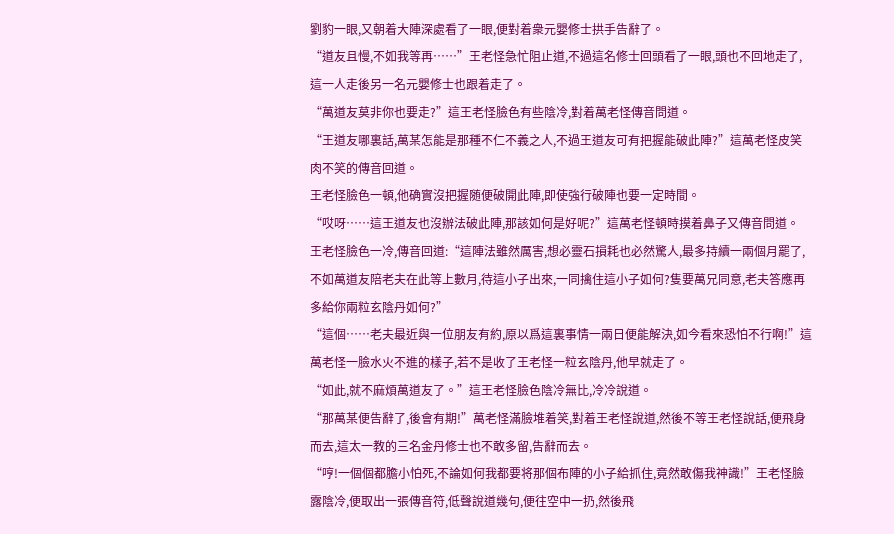劉豹一眼,又朝着大陣深處看了一眼,便對着衆元嬰修士拱手告辭了。
“道友且慢,不如我等再……”王老怪急忙阻止道,不過這名修士回頭看了一眼,頭也不回地走了,這一人走後另一名元嬰修士也跟着走了。
“萬道友莫非你也要走?”這王老怪臉色有些陰冷,對着萬老怪傳音問道。
“王道友哪裏話,萬某怎能是那種不仁不義之人,不過王道友可有把握能破此陣?”這萬老怪皮笑肉不笑的傳音回道。
王老怪臉色一頓,他确實沒把握随便破開此陣,即使強行破陣也要一定時間。
“哎呀……這王道友也沒辦法破此陣,那該如何是好呢?”這萬老怪頓時摸着鼻子又傳音問道。
王老怪臉色一冷,傳音回道:“這陣法雖然厲害,想必靈石損耗也必然驚人,最多持續一兩個月罷了,不如萬道友陪老夫在此等上數月,待這小子出來,一同擒住這小子如何?隻要萬兄同意,老夫答應再多給你兩粒玄陰丹如何?”
“這個……老夫最近與一位朋友有約,原以爲這裏事情一兩日便能解決,如今看來恐怕不行啊!”這萬老怪一臉水火不進的樣子,若不是收了王老怪一粒玄陰丹,他早就走了。
“如此,就不麻煩萬道友了。”這王老怪臉色陰冷無比,冷冷說道。
“那萬某便告辭了,後會有期!”萬老怪滿臉堆着笑,對着王老怪說道,然後不等王老怪說話,便飛身而去,這太一教的三名金丹修士也不敢多留,告辭而去。
“哼!一個個都膽小怕死,不論如何我都要将那個布陣的小子給抓住,竟然敢傷我神識!”王老怪臉露陰冷,便取出一張傳音符,低聲說道幾句,便往空中一扔,然後飛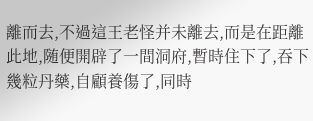離而去,不過這王老怪并未離去,而是在距離此地,随便開辟了一間洞府,暫時住下了,吞下幾粒丹藥,自顧養傷了,同時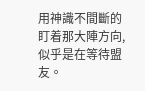用神識不間斷的盯着那大陣方向,似乎是在等待盟友。